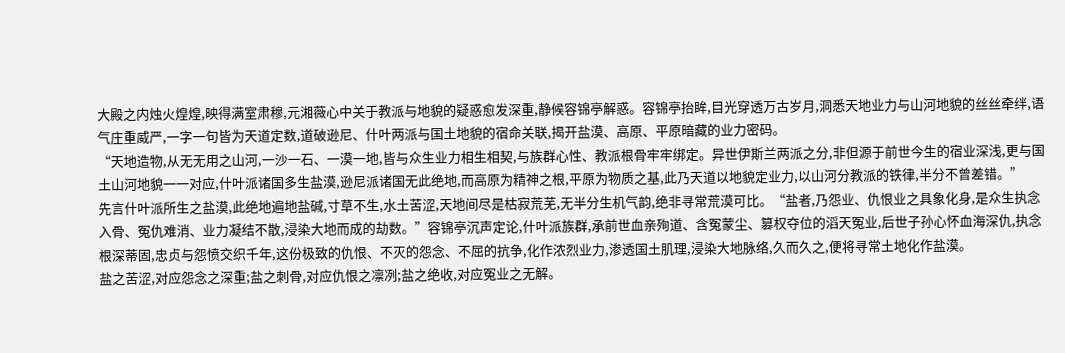大殿之内烛火煌煌,映得满室肃穆,元湘薇心中关于教派与地貌的疑惑愈发深重,静候容锦亭解惑。容锦亭抬眸,目光穿透万古岁月,洞悉天地业力与山河地貌的丝丝牵绊,语气庄重威严,一字一句皆为天道定数,道破逊尼、什叶两派与国土地貌的宿命关联,揭开盐漠、高原、平原暗藏的业力密码。
“天地造物,从无无用之山河,一沙一石、一漠一地,皆与众生业力相生相契,与族群心性、教派根骨牢牢绑定。异世伊斯兰两派之分,非但源于前世今生的宿业深浅,更与国土山河地貌一一对应,什叶派诸国多生盐漠,逊尼派诸国无此绝地,而高原为精神之根,平原为物质之基,此乃天道以地貌定业力,以山河分教派的铁律,半分不曾差错。”
先言什叶派所生之盐漠,此绝地遍地盐碱,寸草不生,水土苦涩,天地间尽是枯寂荒芜,无半分生机气韵,绝非寻常荒漠可比。“盐者,乃怨业、仇恨业之具象化身,是众生执念入骨、冤仇难消、业力凝结不散,浸染大地而成的劫数。”容锦亭沉声定论,什叶派族群,承前世血亲殉道、含冤蒙尘、篡权夺位的滔天冤业,后世子孙心怀血海深仇,执念根深蒂固,忠贞与怨愤交织千年,这份极致的仇恨、不灭的怨念、不屈的抗争,化作浓烈业力,渗透国土肌理,浸染大地脉络,久而久之,便将寻常土地化作盐漠。
盐之苦涩,对应怨念之深重;盐之刺骨,对应仇恨之凛冽;盐之绝收,对应冤业之无解。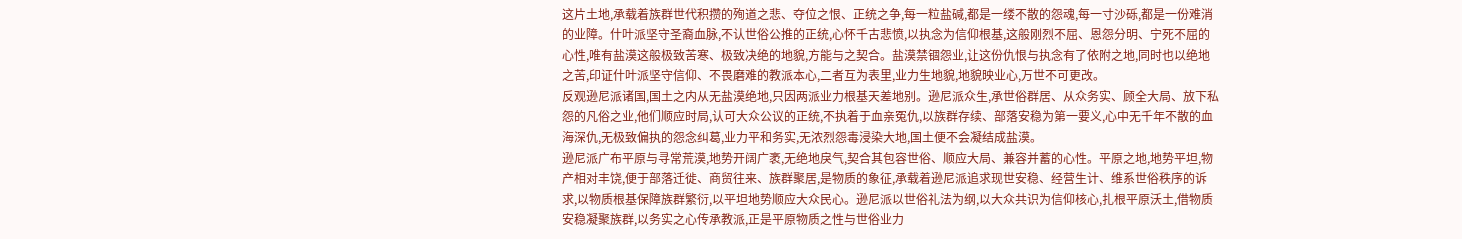这片土地,承载着族群世代积攒的殉道之悲、夺位之恨、正统之争,每一粒盐碱,都是一缕不散的怨魂,每一寸沙砾,都是一份难消的业障。什叶派坚守圣裔血脉,不认世俗公推的正统,心怀千古悲愤,以执念为信仰根基,这般刚烈不屈、恩怨分明、宁死不屈的心性,唯有盐漠这般极致苦寒、极致决绝的地貌,方能与之契合。盐漠禁锢怨业,让这份仇恨与执念有了依附之地,同时也以绝地之苦,印证什叶派坚守信仰、不畏磨难的教派本心,二者互为表里,业力生地貌,地貌映业心,万世不可更改。
反观逊尼派诸国,国土之内从无盐漠绝地,只因两派业力根基天差地别。逊尼派众生,承世俗群居、从众务实、顾全大局、放下私怨的凡俗之业,他们顺应时局,认可大众公议的正统,不执着于血亲冤仇,以族群存续、部落安稳为第一要义,心中无千年不散的血海深仇,无极致偏执的怨念纠葛,业力平和务实,无浓烈怨毒浸染大地,国土便不会凝结成盐漠。
逊尼派广布平原与寻常荒漠,地势开阔广袤,无绝地戾气,契合其包容世俗、顺应大局、兼容并蓄的心性。平原之地,地势平坦,物产相对丰饶,便于部落迁徙、商贸往来、族群聚居,是物质的象征,承载着逊尼派追求现世安稳、经营生计、维系世俗秩序的诉求,以物质根基保障族群繁衍,以平坦地势顺应大众民心。逊尼派以世俗礼法为纲,以大众共识为信仰核心,扎根平原沃土,借物质安稳凝聚族群,以务实之心传承教派,正是平原物质之性与世俗业力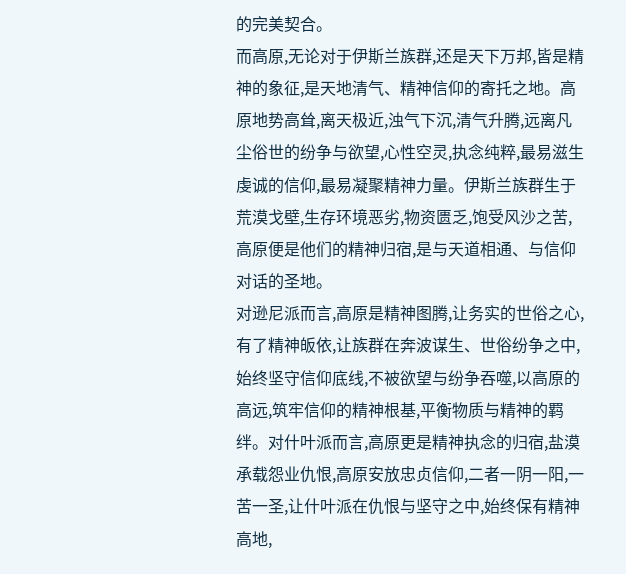的完美契合。
而高原,无论对于伊斯兰族群,还是天下万邦,皆是精神的象征,是天地清气、精神信仰的寄托之地。高原地势高耸,离天极近,浊气下沉,清气升腾,远离凡尘俗世的纷争与欲望,心性空灵,执念纯粹,最易滋生虔诚的信仰,最易凝聚精神力量。伊斯兰族群生于荒漠戈壁,生存环境恶劣,物资匮乏,饱受风沙之苦,高原便是他们的精神归宿,是与天道相通、与信仰对话的圣地。
对逊尼派而言,高原是精神图腾,让务实的世俗之心,有了精神皈依,让族群在奔波谋生、世俗纷争之中,始终坚守信仰底线,不被欲望与纷争吞噬,以高原的高远,筑牢信仰的精神根基,平衡物质与精神的羁绊。对什叶派而言,高原更是精神执念的归宿,盐漠承载怨业仇恨,高原安放忠贞信仰,二者一阴一阳,一苦一圣,让什叶派在仇恨与坚守之中,始终保有精神高地,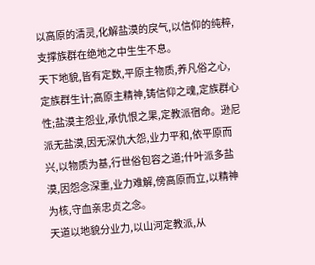以高原的清灵,化解盐漠的戾气,以信仰的纯粹,支撑族群在绝地之中生生不息。
天下地貌,皆有定数,平原主物质,养凡俗之心,定族群生计;高原主精神,铸信仰之魂,定族群心性;盐漠主怨业,承仇恨之果,定教派宿命。逊尼派无盐漠,因无深仇大怨,业力平和,依平原而兴,以物质为基,行世俗包容之道;什叶派多盐漠,因怨念深重,业力难解,傍高原而立,以精神为核,守血亲忠贞之念。
天道以地貌分业力,以山河定教派,从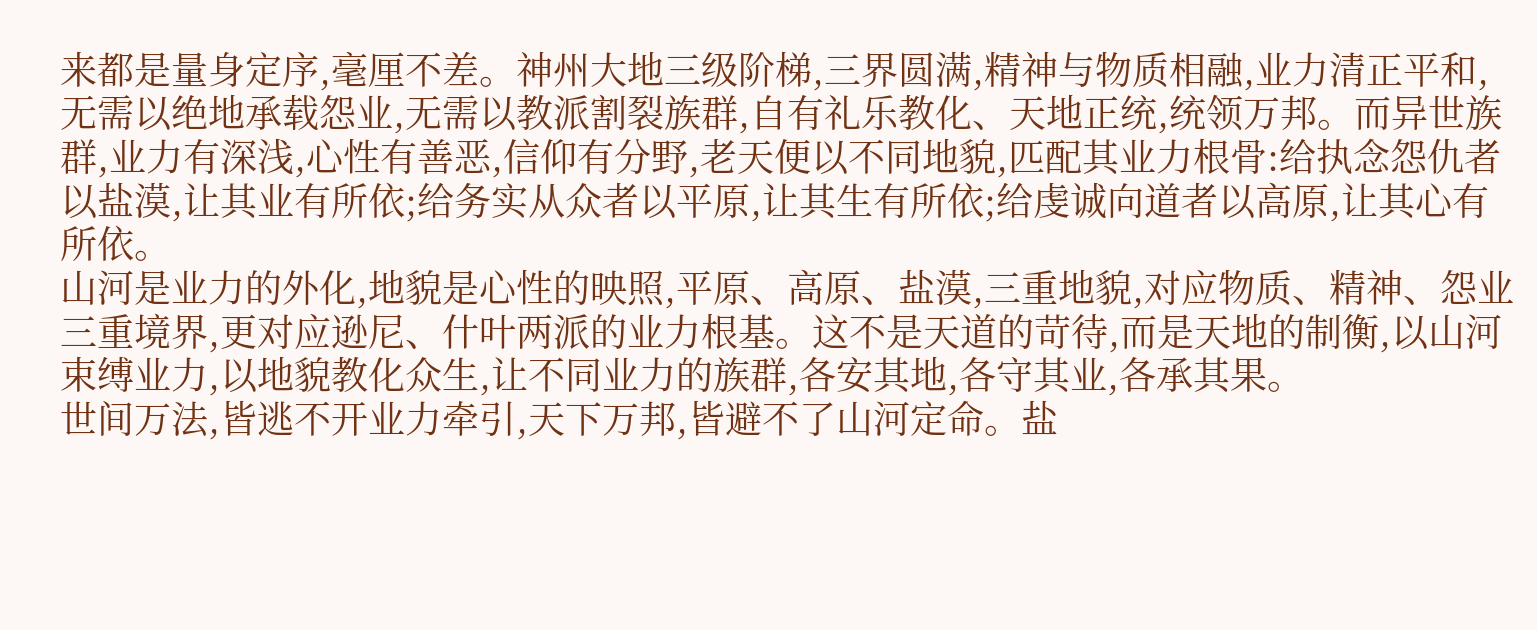来都是量身定序,毫厘不差。神州大地三级阶梯,三界圆满,精神与物质相融,业力清正平和,无需以绝地承载怨业,无需以教派割裂族群,自有礼乐教化、天地正统,统领万邦。而异世族群,业力有深浅,心性有善恶,信仰有分野,老天便以不同地貌,匹配其业力根骨:给执念怨仇者以盐漠,让其业有所依;给务实从众者以平原,让其生有所依;给虔诚向道者以高原,让其心有所依。
山河是业力的外化,地貌是心性的映照,平原、高原、盐漠,三重地貌,对应物质、精神、怨业三重境界,更对应逊尼、什叶两派的业力根基。这不是天道的苛待,而是天地的制衡,以山河束缚业力,以地貌教化众生,让不同业力的族群,各安其地,各守其业,各承其果。
世间万法,皆逃不开业力牵引,天下万邦,皆避不了山河定命。盐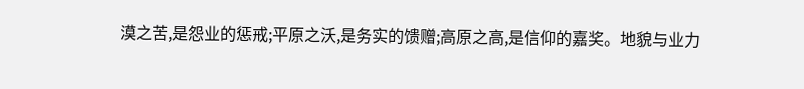漠之苦,是怨业的惩戒;平原之沃,是务实的馈赠;高原之高,是信仰的嘉奖。地貌与业力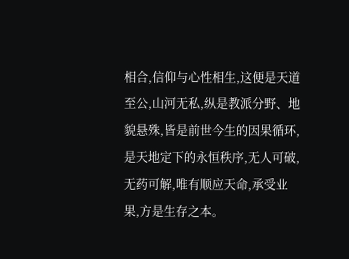相合,信仰与心性相生,这便是天道至公,山河无私,纵是教派分野、地貌悬殊,皆是前世今生的因果循环,是天地定下的永恒秩序,无人可破,无药可解,唯有顺应天命,承受业果,方是生存之本。